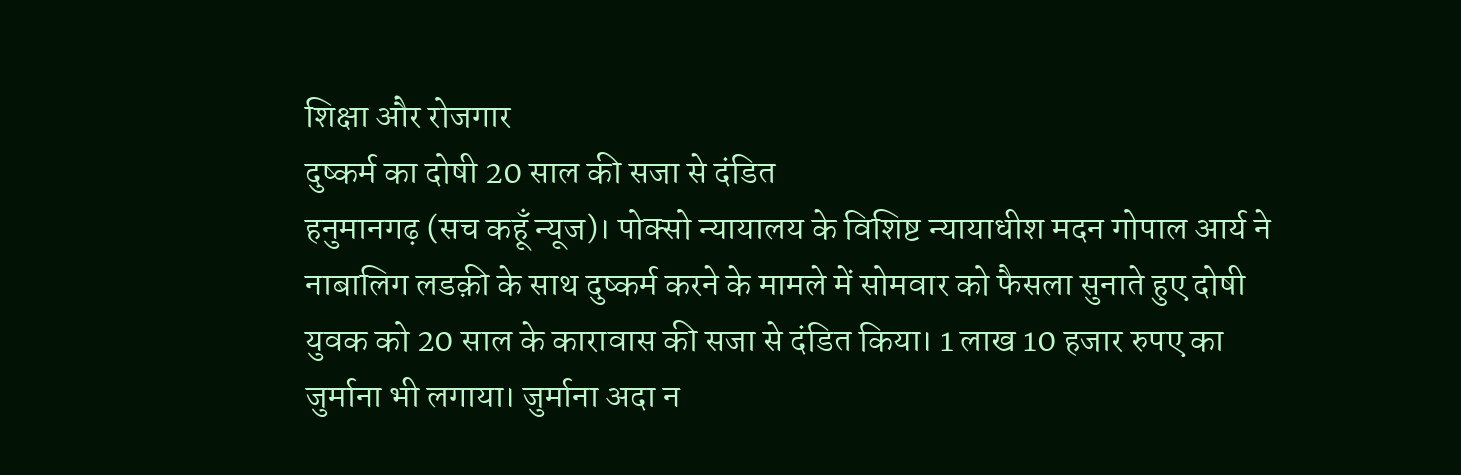शिक्षा और रोजगार
दुष्कर्म का दोषी 20 साल की सजा से दंडित
हनुमानगढ़ (सच कहूँ न्यूज)। पोक्सो न्यायालय के विशिष्ट न्यायाधीश मदन गोपाल आर्य ने नाबालिग लडक़ी के साथ दुष्कर्म करने के मामले में सोमवार को फैसला सुनाते हुए दोषी युवक को 20 साल के कारावास की सजा से दंडित किया। 1 लाख 10 हजार रुपए का जुर्माना भी लगाया। जुर्माना अदा न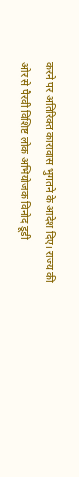करने पर अतिरिक्त कारावास भुगतने के आदेश दिए। राज्य की ओर से पैरवी विशिष्ट लोक अभियोजक विनोद डूडी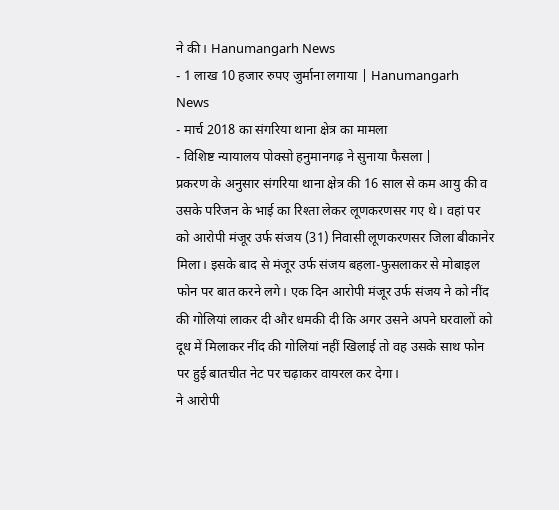ने की। Hanumangarh News
- 1 लाख 10 हजार रुपए जुर्माना लगाया | Hanumangarh News
- मार्च 2018 का संगरिया थाना क्षेत्र का मामला
- विशिष्ट न्यायालय पोक्सो हनुमानगढ़ ने सुनाया फैसला |
प्रकरण के अनुसार संगरिया थाना क्षेत्र की 16 साल से कम आयु की व उसके परिजन के भाई का रिश्ता लेकर लूणकरणसर गए थे। वहां पर को आरोपी मंजूर उर्फ संजय (31) निवासी लूणकरणसर जिला बीकानेर मिला। इसके बाद से मंजूर उर्फ संजय बहला-फुसलाकर से मोबाइल फोन पर बात करने लगे। एक दिन आरोपी मंजूर उर्फ संजय ने को नींद की गोलियां लाकर दी और धमकी दी कि अगर उसने अपने घरवालों को दूध में मिलाकर नींद की गोलियां नहीं खिलाई तो वह उसके साथ फोन पर हुई बातचीत नेट पर चढ़ाकर वायरल कर देगा।
ने आरोपी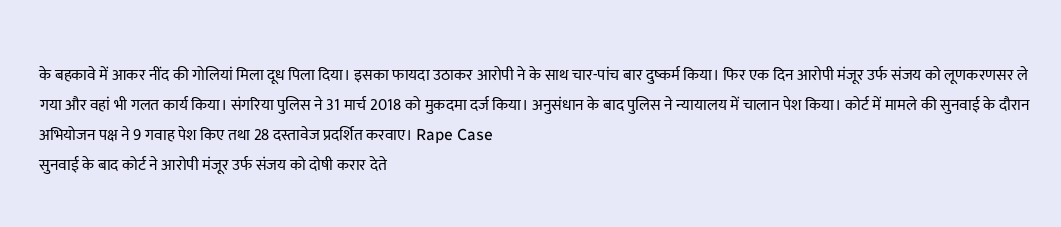के बहकावे में आकर नींद की गोलियां मिला दूध पिला दिया। इसका फायदा उठाकर आरोपी ने के साथ चार-पांच बार दुष्कर्म किया। फिर एक दिन आरोपी मंजूर उर्फ संजय को लूणकरणसर ले गया और वहां भी गलत कार्य किया। संगरिया पुलिस ने 31 मार्च 2018 को मुकदमा दर्ज किया। अनुसंधान के बाद पुलिस ने न्यायालय में चालान पेश किया। कोर्ट में मामले की सुनवाई के दौरान अभियोजन पक्ष ने 9 गवाह पेश किए तथा 28 दस्तावेज प्रदर्शित करवाए। Rape Case
सुनवाई के बाद कोर्ट ने आरोपी मंजूर उर्फ संजय को दोषी करार देते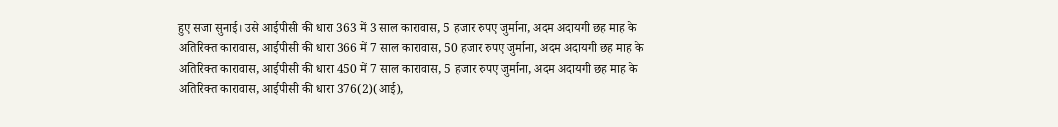हुए सजा सुनाई। उसे आईपीसी की धारा 363 में 3 साल कारावास, 5 हजार रुपए जुर्माना, अदम अदायगी छह माह के अतिरिक्त कारावास, आईपीसी की धारा 366 में 7 साल कारावास, 50 हजार रुपए जुर्माना, अदम अदायगी छह माह के अतिरिक्त कारावास, आईपीसी की धारा 450 में 7 साल कारावास, 5 हजार रुपए जुर्माना, अदम अदायगी छह माह के अतिरिक्त कारावास, आईपीसी की धारा 376(2)(आई),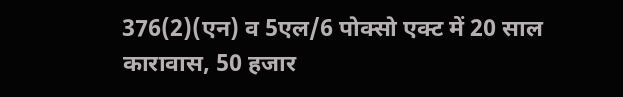376(2)(एन) व 5एल/6 पोक्सो एक्ट में 20 साल कारावास, 50 हजार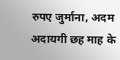रुपए जुर्माना, अदम अदायगी छह माह के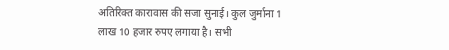अतिरिक्त कारावास की सजा सुनाई। कुल जुर्माना 1 लाख 10 हजार रुपए लगाया है। सभी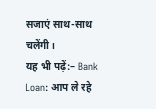सजाएं साथ-साथ चलेंगी।
यह भी पढ़ें:– Bank Loan: आप ले रहे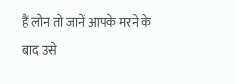हैं लोन तो जानें आपके मरने के बाद उसे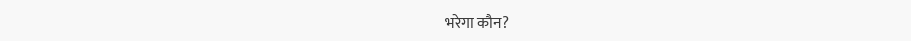भरेगा कौन?